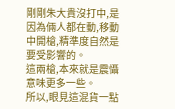剛剛朱大貴沒打中,是因為倆人都在動,移動中開槍,精準度自然是要受影響的。
這兩槍,本來就是震懾意味更多一些。
所以,眼見這混貨一點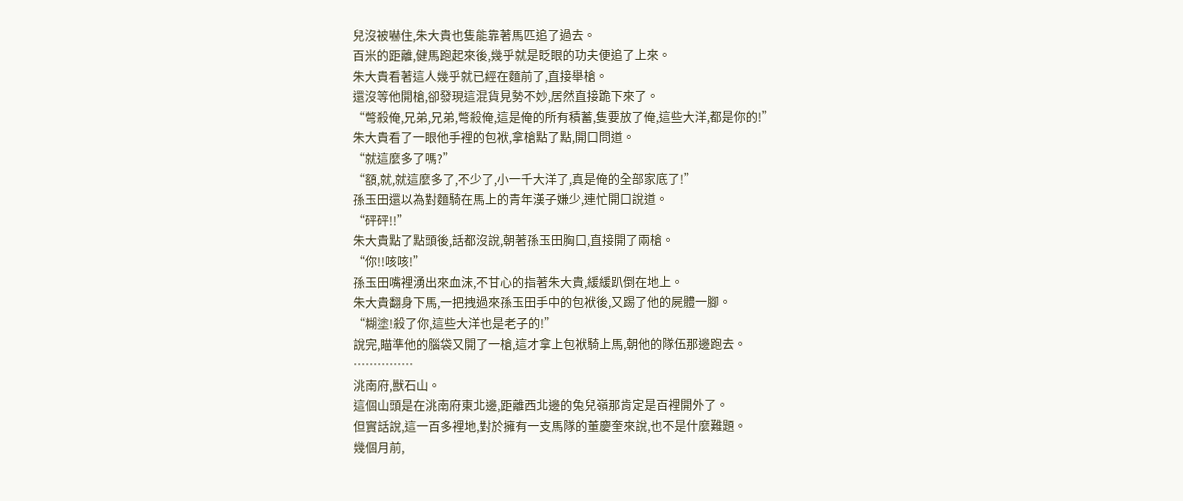兒沒被嚇住,朱大貴也隻能靠著馬匹追了過去。
百米的距離,健馬跑起來後,幾乎就是眨眼的功夫便追了上來。
朱大貴看著這人幾乎就已經在麵前了,直接舉槍。
還沒等他開槍,卻發現這混貨見勢不妙,居然直接跪下來了。
“彆殺俺,兄弟,兄弟,彆殺俺,這是俺的所有積蓄,隻要放了俺,這些大洋,都是你的!”
朱大貴看了一眼他手裡的包袱,拿槍點了點,開口問道。
“就這麼多了嗎?”
“額,就,就這麼多了,不少了,小一千大洋了,真是俺的全部家底了!”
孫玉田還以為對麵騎在馬上的青年漢子嫌少,連忙開口說道。
“砰砰!!”
朱大貴點了點頭後,話都沒說,朝著孫玉田胸口,直接開了兩槍。
“你!!咳咳!”
孫玉田嘴裡湧出來血沫,不甘心的指著朱大貴,緩緩趴倒在地上。
朱大貴翻身下馬,一把拽過來孫玉田手中的包袱後,又踢了他的屍體一腳。
“糊塗!殺了你,這些大洋也是老子的!”
說完,瞄準他的腦袋又開了一槍,這才拿上包袱騎上馬,朝他的隊伍那邊跑去。
……………
洮南府,獸石山。
這個山頭是在洮南府東北邊,距離西北邊的兔兒嶺那肯定是百裡開外了。
但實話說,這一百多裡地,對於擁有一支馬隊的董慶奎來說,也不是什麼難題。
幾個月前,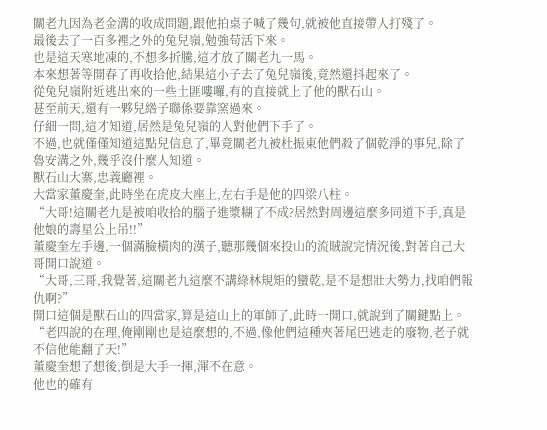關老九因為老金溝的收成問題,跟他拍桌子喊了幾句,就被他直接帶人打殘了。
最後去了一百多裡之外的兔兒嶺,勉強苟活下來。
也是這天寒地凍的,不想多折騰,這才放了關老九一馬。
本來想著等開春了再收拾他,結果這小子去了兔兒嶺後,竟然還抖起來了。
從兔兒嶺附近逃出來的一些土匪嘍囉,有的直接就上了他的獸石山。
甚至前天,還有一夥兒綹子聯係要靠窯過來。
仔細一問,這才知道,居然是兔兒嶺的人對他們下手了。
不過,也就僅僅知道這點兒信息了,畢竟關老九被杜振東他們殺了個乾淨的事兒,除了魯安溝之外,幾乎沒什麼人知道。
獸石山大寨,忠義廳裡。
大當家董慶奎,此時坐在虎皮大座上,左右手是他的四梁八柱。
“大哥!這關老九是被咱收拾的腦子進漿糊了不成?居然對周邊這麼多同道下手,真是他娘的壽星公上吊!!”
董慶奎左手邊,一個滿臉橫肉的漢子,聽那幾個來投山的流賊說完情況後,對著自己大哥開口說道。
“大哥,三哥,我覺著,這關老九這麼不講綠林規矩的蠻乾,是不是想壯大勢力,找咱們報仇啊?”
開口這個是獸石山的四當家,算是這山上的軍師了,此時一開口,就說到了關鍵點上。
“老四說的在理,俺剛剛也是這麼想的,不過,像他們這種夾著尾巴逃走的廢物,老子就不信他能翻了天!”
董慶奎想了想後,倒是大手一揮,渾不在意。
他也的確有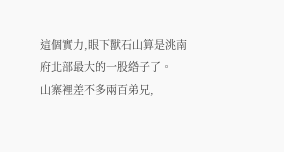這個實力,眼下獸石山算是洮南府北部最大的一股綹子了。
山寨裡差不多兩百弟兄,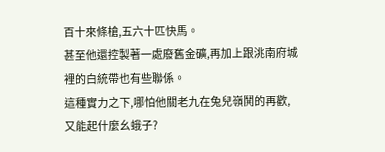百十來條槍,五六十匹快馬。
甚至他還控製著一處廢舊金礦,再加上跟洮南府城裡的白統帶也有些聯係。
這種實力之下,哪怕他關老九在兔兒嶺鬨的再歡,又能起什麼幺蛾子?